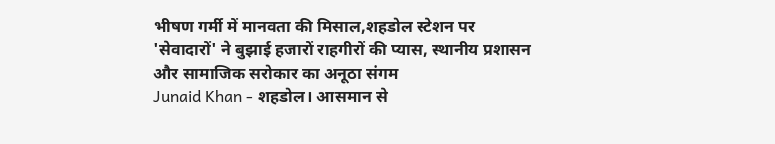भीषण गर्मी में मानवता की मिसाल,शहडोल स्टेशन पर 'सेवादारों' ने बुझाई हजारों राहगीरों की प्यास, स्थानीय प्रशासन और सामाजिक सरोकार का अनूठा संगम
Junaid Khan - शहडोल। आसमान से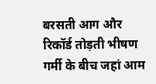बरसती आग और रिकॉर्ड तोड़ती भीषण गर्मी के बीच जहां आम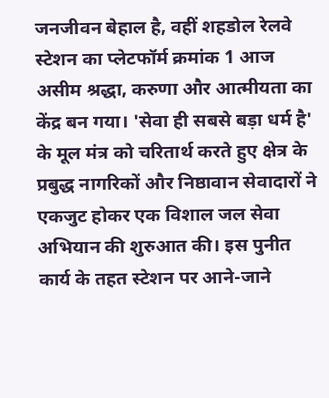जनजीवन बेहाल है, वहीं शहडोल रेलवे स्टेशन का प्लेटफॉर्म क्रमांक 1 आज असीम श्रद्धा, करुणा और आत्मीयता का केंद्र बन गया। 'सेवा ही सबसे बड़ा धर्म है' के मूल मंत्र को चरितार्थ करते हुए क्षेत्र के प्रबुद्ध नागरिकों और निष्ठावान सेवादारों ने एकजुट होकर एक विशाल जल सेवा अभियान की शुरुआत की। इस पुनीत कार्य के तहत स्टेशन पर आने-जाने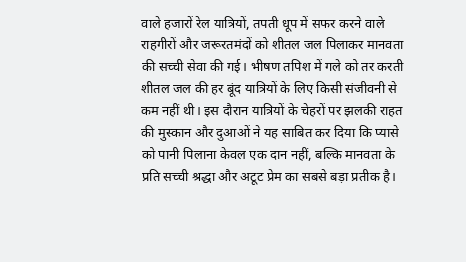वाले हजारों रेल यात्रियों, तपती धूप में सफर करने वाले राहगीरों और जरूरतमंदों को शीतल जल पिलाकर मानवता की सच्ची सेवा की गई। भीषण तपिश में गले को तर करती शीतल जल की हर बूंद यात्रियों के लिए किसी संजीवनी से कम नहीं थी। इस दौरान यात्रियों के चेहरों पर झलकी राहत की मुस्कान और दुआओं ने यह साबित कर दिया कि प्यासे को पानी पिलाना केवल एक दान नहीं, बल्कि मानवता के प्रति सच्ची श्रद्धा और अटूट प्रेम का सबसे बड़ा प्रतीक है।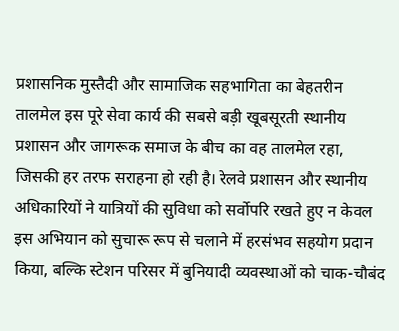प्रशासनिक मुस्तैदी और सामाजिक सहभागिता का बेहतरीन तालमेल इस पूरे सेवा कार्य की सबसे बड़ी खूबसूरती स्थानीय प्रशासन और जागरूक समाज के बीच का वह तालमेल रहा, जिसकी हर तरफ सराहना हो रही है। रेलवे प्रशासन और स्थानीय अधिकारियों ने यात्रियों की सुविधा को सर्वोपरि रखते हुए न केवल इस अभियान को सुचारू रूप से चलाने में हरसंभव सहयोग प्रदान किया, बल्कि स्टेशन परिसर में बुनियादी व्यवस्थाओं को चाक-चौबंद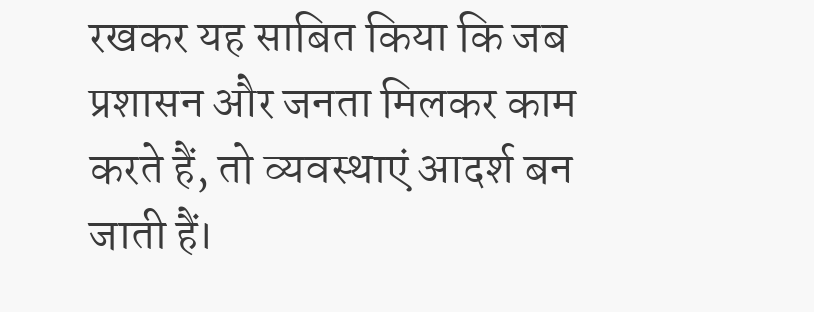रखकर यह साबित किया कि जब प्रशासन और जनता मिलकर काम करते हैं, तो व्यवस्थाएं आदर्श बन जाती हैं।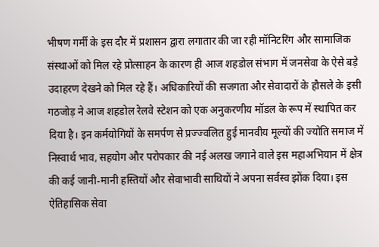भीषण गर्मी के इस दौर में प्रशासन द्वारा लगातार की जा रही मॉनिटरिंग और सामाजिक संस्थाओं को मिल रहे प्रोत्साहन के कारण ही आज शहडोल संभाग में जनसेवा के ऐसे बड़े उदाहरण देखने को मिल रहे हैं। अधिकारियों की सजगता और सेवादारों के हौसले के इसी गठजोड़ ने आज शहडोल रेलवे स्टेशन को एक अनुकरणीय मॉडल के रूप में स्थापित कर दिया है। इन कर्मयोगियों के समर्पण से प्रज्ज्वलित हुई मानवीय मूल्यों की ज्योति समाज में निस्वार्थ भाव, सहयोग और परोपकार की नई अलख जगाने वाले इस महाअभियान में क्षेत्र की कई जानी-मानी हस्तियों और सेवाभावी साथियों ने अपना सर्वस्व झोंक दिया। इस ऐतिहासिक सेवा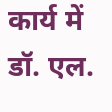कार्य में डॉ. एल.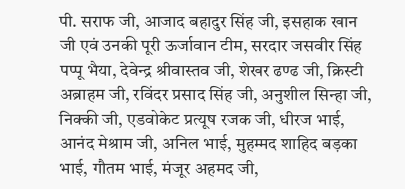पी. सराफ जी, आजाद बहादुर सिंह जी, इसहाक खान जी एवं उनकी पूरी ऊर्जावान टीम, सरदार जसवीर सिंह पप्पू भैया, देवेन्द्र श्रीवास्तव जी, शेखर ढण्ढ जी, क्रिस्टी अब्राहम जी, रविंदर प्रसाद सिंह जी, अनुशील सिन्हा जी, निक्की जी, एडवोकेट प्रत्यूष रजक जी, धीरज भाई, आनंद मेश्राम जी, अनिल भाई, मुहम्मद शाहिद बड़का भाई, गौतम भाई, मंजूर अहमद जी,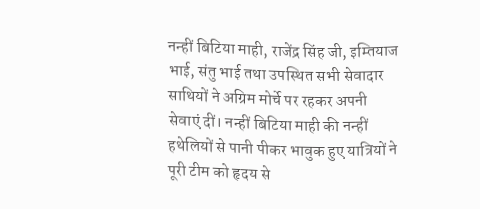नन्हीं बिटिया माही, राजेंद्र सिंह जी, इम्तियाज भाई, संतु भाई तथा उपस्थित सभी सेवादार साथियों ने अग्रिम मोर्चे पर रहकर अपनी सेवाएं दीं। नन्हीं बिटिया माही की नन्हीं हथेलियों से पानी पीकर भावुक हुए यात्रियों ने पूरी टीम को हृदय से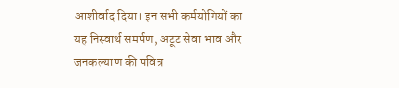आशीर्वाद दिया। इन सभी कर्मयोगियों का यह निस्वार्थ समर्पण, अटूट सेवा भाव और जनकल्याण की पवित्र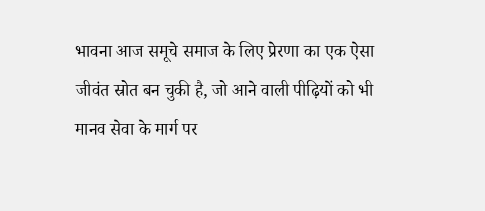भावना आज समूचे समाज के लिए प्रेरणा का एक ऐसा जीवंत स्रोत बन चुकी है, जो आने वाली पीढ़ियों को भी मानव सेवा के मार्ग पर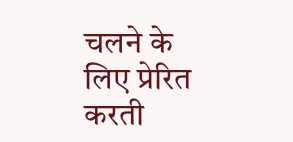चलने के लिए प्रेरित करती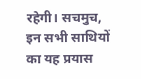रहेगी। सचमुच, इन सभी साथियों का यह प्रयास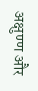अक्षुण्ण और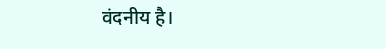वंदनीय है।